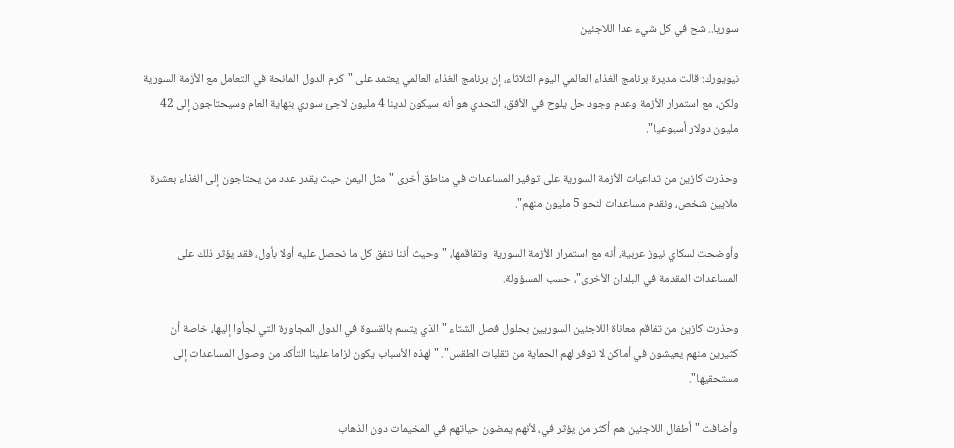سوريا.. شح في كل شيء عدا اللاجئين

نيويورك: قالت مديرة برنامج الغذاء العالمي اليوم الثلاثاء، إن برنامج الغذاء العالمي يعتمد على "كرم الدول المانحة في التعامل مع الأزمة السورية ولكن، مع استمرار الأزمة وعدم وجود حل يلوح في الأفق، التحدي هو أنه سيكون لدينا 4 مليون لاجئ سوري بنهاية العام وسيحتاجون إلى 42 مليون دولار أسبوعيا".

وحذرت كازين من تداعيات الأزمة السورية على توفير المساعدات في مناطق أخرى "مثل اليمن حيث يقدر عدد من يحتاجون إلى الغذاء بعشرة ملايين شخص، ونقدم مساعدات لنحو 5 مليون منهم".

وأوضحت لسكاي نيوز عربية، أنه مع استمرار الأزمة السورية  وتفاقمها، "وحيث أننا ننفق كل ما نحصل عليه أولا بأول، فقد يؤثر ذلك على المساعدات المقدمة في البلدان الأخرى"، حسب المسؤولة.

وحذرت كازين من تفاقم معاناة اللاجئين السوريين بحلول فصل الشتاء "الذي يتسم بالقسوة في الدول المجاورة التي لجأوا إليها، خاصة أن كثيرين منهم يعيشون في أماكن لا توفر لهم الحماية من تقلبات الطقس". "لهذه الأسباب يكون لزاما علينا التأكد من وصول المساعدات إلى مستحقيها".

وأضافت "أطفال اللاجئين هم أكثر من يؤثر في، لأنهم يمضون حياتهم في المخيمات دون الذهاب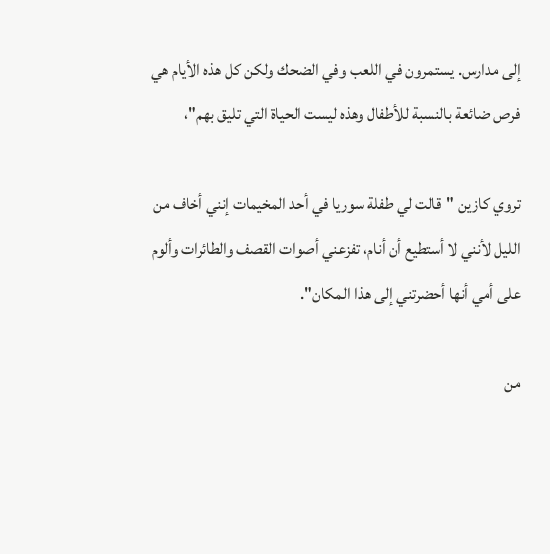إلى مدارس. يستمرون في اللعب وفي الضحك ولكن كل هذه الأيام هي فرص ضائعة بالنسبة للأطفال وهذه ليست الحياة التي تليق بهم"،

تروي كازين "قالت لي طفلة سوريا في أحد المخيمات إنني أخاف من الليل لأنني لا أستطيع أن أنام، تفزعني أصوات القصف والطائرات وألوم على أمي أنها أحضرتني إلى هذا المكان".

من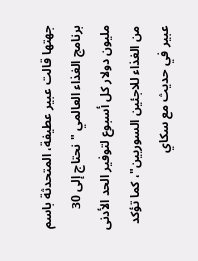جهتها قالت عبير عطيفة، المتحدثة باسم برنامج الغذاء العالمي "نحتاج إلى 30 مليون دولار كل أسبوع لتوفير الحد الأدنى من الغذاء للاجئين السوريين"، كما تؤكد عبير في حديث مع سكاي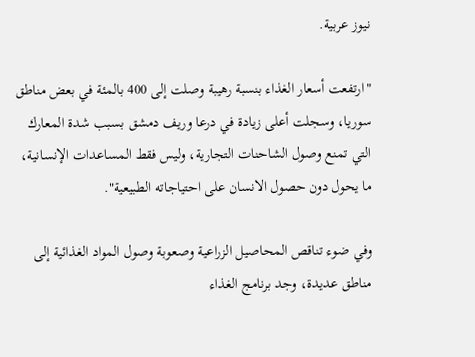نيوز عربية.

"ارتفعت أسعار الغذاء بنسبة رهيبة وصلت إلى 400 بالمئة في بعض مناطق سوريا، وسجلت أعلى زيادة في درعا وريف دمشق بسبب شدة المعارك التي تمنع وصول الشاحنات التجارية، وليس فقط المساعدات الإنسانية، ما يحول دون حصول الانسان على احتياجاته الطبيعية".

وفي ضوء تناقص المحاصيل الزراعية وصعوبة وصول المواد الغذائية إلى مناطق عديدة، وجد برنامج الغذاء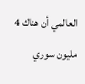العالمي أن هناك 4 مليون سوري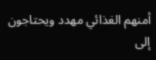أمنهم الغذائي مهدد ويحتاجون إلى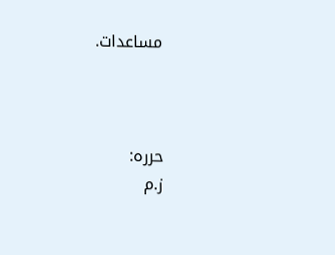مساعدات.



حرره:
ز.م